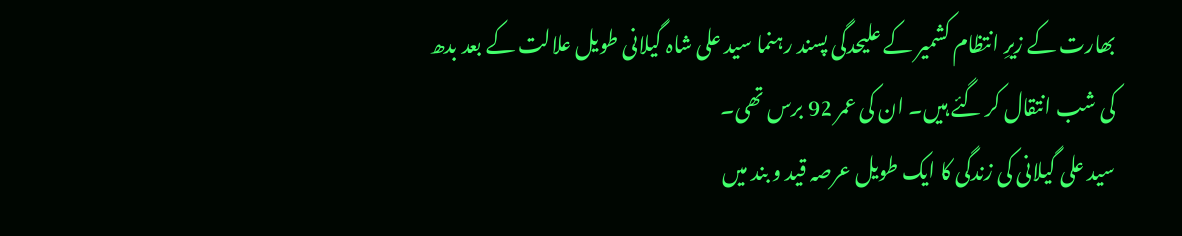بھارت کے زیرِ انتظام کشمیر کے علیحدگی پسند رہنما سید علی شاہ گیلانی طویل علالت کے بعد بدھ کی شب انتقال کر گئے ہیں۔ ان کی عمر 92 برس تھی۔
سید علی گیلانی کی زندگی کا ایک طویل عرصہ قید و بند میں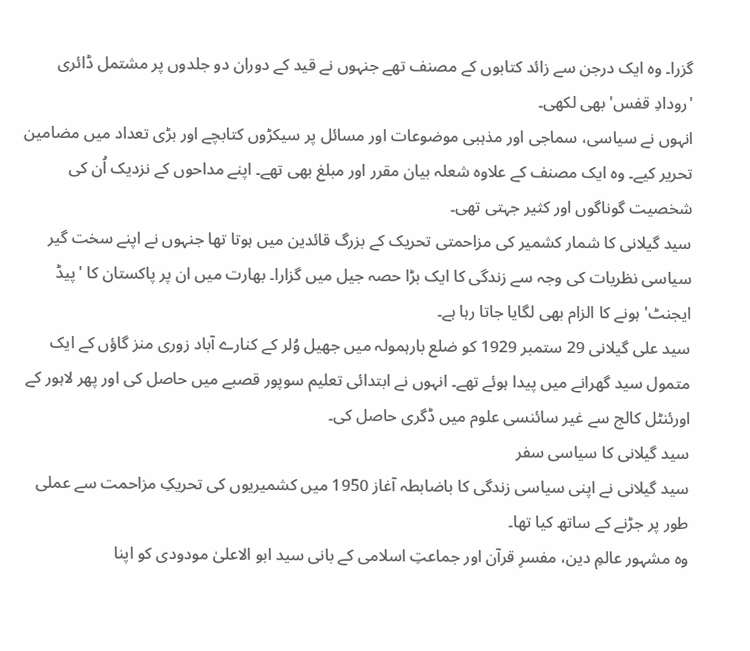گزرا۔ وہ ایک درجن سے زائد کتابوں کے مصنف تھے جنہوں نے قید کے دوران دو جلدوں پر مشتمل ڈائری 'رودادِ قفس' بھی لکھی۔
انہوں نے سیاسی، سماجی اور مذہبی موضوعات اور مسائل پر سیکڑوں کتابچے اور بڑی تعداد میں مضامین تحریر کیے۔ وہ ایک مصنف کے علاوہ شعلہ بیان مقرر اور مبلغ بھی تھے۔ اپنے مداحوں کے نزدیک اُن کی شخصیت گوناگوں اور کثیر جہتی تھی۔
سید گیلانی کا شمار کشمیر کی مزاحمتی تحریک کے بزرگ قائدین میں ہوتا تھا جنہوں نے اپنے سخت گیر سیاسی نظریات کی وجہ سے زندگی کا ایک بڑا حصہ جیل میں گزارا۔ بھارت میں ان پر پاکستان کا 'پیڈ ایجنٹ' ہونے کا الزام بھی لگایا جاتا رہا ہے۔
سید علی گیلانی 29 ستمبر 1929 کو ضلع بارہمولہ میں جھیل وُلر کے کنارے آباد زوری منز گاؤں کے ایک متمول سید گھرانے میں پیدا ہوئے تھے۔ انہوں نے ابتدائی تعلیم سوپور قصبے میں حاصل کی اور پھر لاہور کے اورئنٹل کالج سے غیر سائنسی علوم میں ڈگری حاصل کی۔
سید گیلانی کا سیاسی سفر
سید گیلانی نے اپنی سیاسی زندگی کا باضابطہ آغاز 1950 میں کشمیریوں کی تحریکِ مزاحمت سے عملی طور پر جڑنے کے ساتھ کیا تھا۔
وہ مشہور عالمِ دین، مفسرِ قرآن اور جماعتِ اسلامی کے بانی سید ابو الاعلیٰ مودودی کو اپنا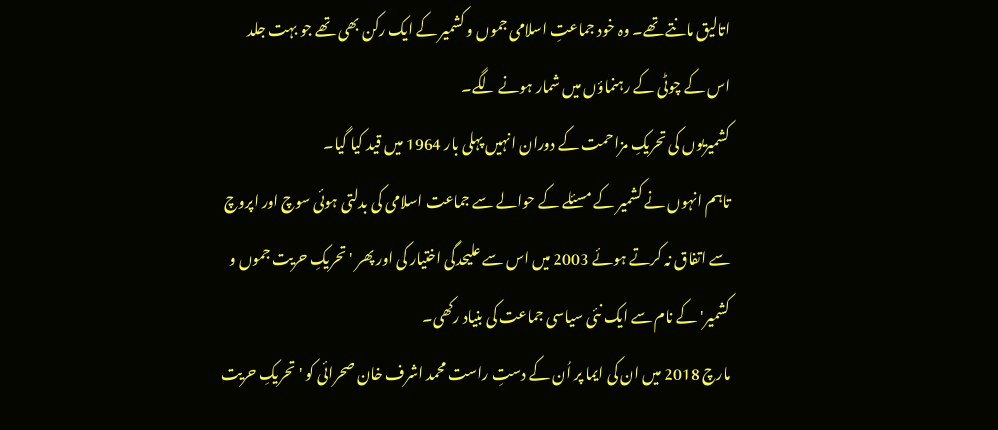اتالیق مانتے تھے۔ وہ خود جماعتِ اسلامی جموں و کشمیر کے ایک رکن بھی تھے جو بہت جلد اس کے چوٹی کے رہنماؤں میں شمار ہونے لگے۔
کشمیریوں کی تحریکِ مزاحمت کے دوران انہیں پہلی بار 1964 میں قید کیا گیا۔
تاہم انہوں نے کشمیر کے مسئلے کے حوالے سے جماعت اسلامی کی بدلتی ہوئی سوچ اور اپروچ سے اتفاق نہ کرتے ہوئے 2003 میں اس سے علیحدگی اختیار کی اور پھر 'تحریکِ حریت جموں و کشمیر' کے نام سے ایک نئی سیاسی جماعت کی بنیاد رکھی۔
مارچ 2018 میں ان کی ایما پر اُن کے دستِ راست محمد اشرف خان صحرائی کو 'تحریکِ حریت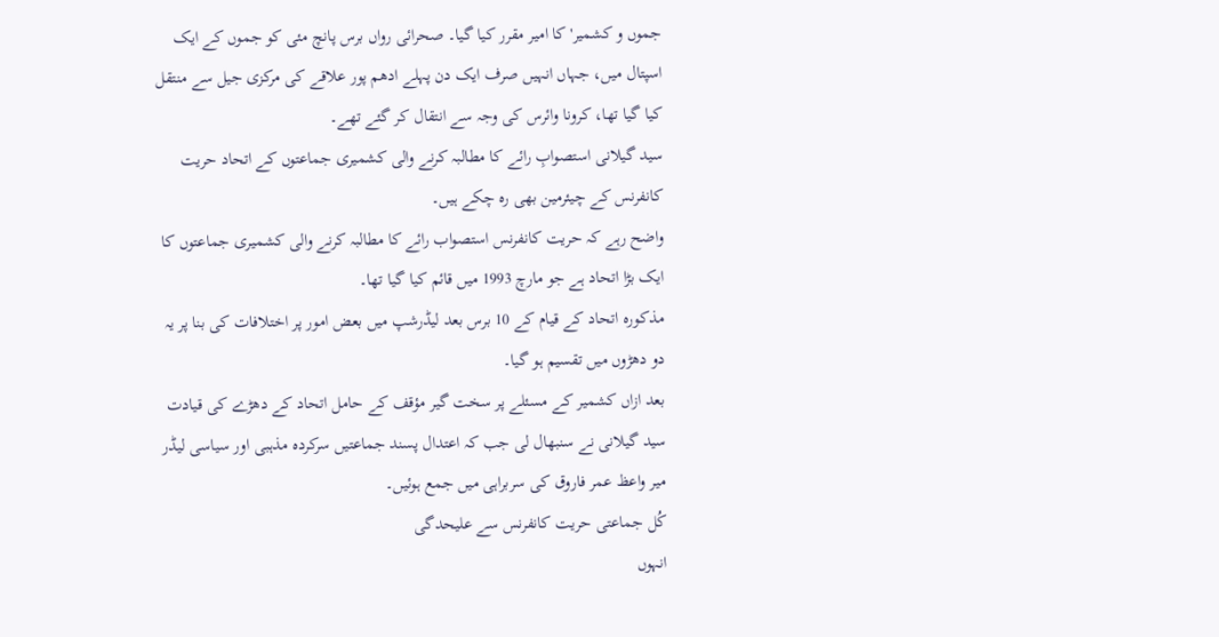جموں و کشمیر' کا امیر مقرر کیا گیا۔ صحرائی رواں برس پانچ مئی کو جموں کے ایک اسپتال میں، جہاں انہیں صرف ایک دن پہلے ادھم پور علاقے کی مرکزی جیل سے منتقل کیا گیا تھا، کرونا وائرس کی وجہ سے انتقال کر گئے تھے۔
سید گیلانی استصوابِ رائے کا مطالبہ کرنے والی کشمیری جماعتوں کے اتحاد حریت کانفرنس کے چیئرمین بھی رہ چکے ہیں۔
واضح رہے کہ حریت کانفرنس استصواب رائے کا مطالبہ کرنے والی کشمیری جماعتوں کا ایک بڑا اتحاد ہے جو مارچ 1993 میں قائم کیا گیا تھا۔
مذکورہ اتحاد کے قیام کے 10 برس بعد لیڈرشپ میں بعض امور پر اختلافات کی بنا پر یہ دو دھڑوں میں تقسیم ہو گیا۔
بعد ازاں کشمیر کے مسئلے پر سخت گیر مؤقف کے حامل اتحاد کے دھڑے کی قیادت سید گیلانی نے سنبھال لی جب کہ اعتدال پسند جماعتیں سرکردہ مذہبی اور سیاسی لیڈر میر واعظ عمر فاروق کی سربراہی میں جمع ہوئیں۔
کُل جماعتی حریت کانفرنس سے علیحدگی
انہوں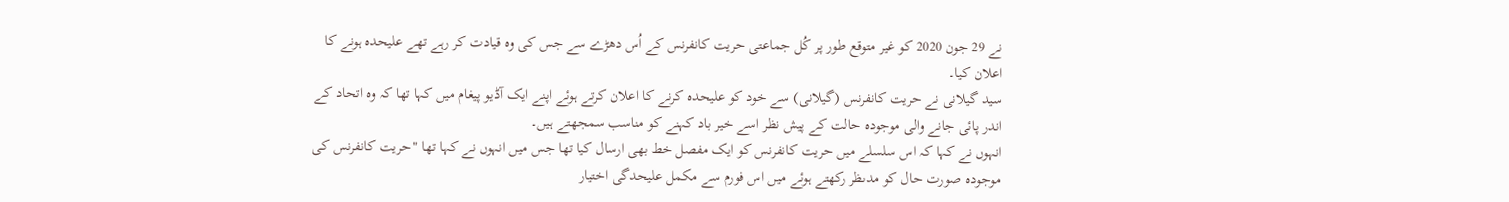نے 29 جون 2020 کو غیر متوقع طور پر کُل جماعتی حریت کانفرنس کے اُس دھڑے سے جس کی وہ قیادت کر رہے تھے علیحدہ ہونے کا اعلان کیا۔
سید گیلانی نے حریت کانفرنس (گیلانی) سے خود کو علیحدہ کرنے کا اعلان کرتے ہوئے اپنے ایک آڈیو پیغام میں کہا تھا کہ وہ اتحاد کے اندر پائی جانے والی موجودہ حالت کے پیش نظر اسے خیر باد کہنے کو مناسب سمجھتے ہیں۔
انہوں نے کہا کہ اس سلسلے میں حریت کانفرنس کو ایک مفصل خط بھی ارسال کیا تھا جس میں انہوں نے کہا تھا "حریت کانفرنس کی موجودہ صورت حال کو مدںظر رکھتے ہوئے میں اس فورم سے مکمل علیحدگی اختیار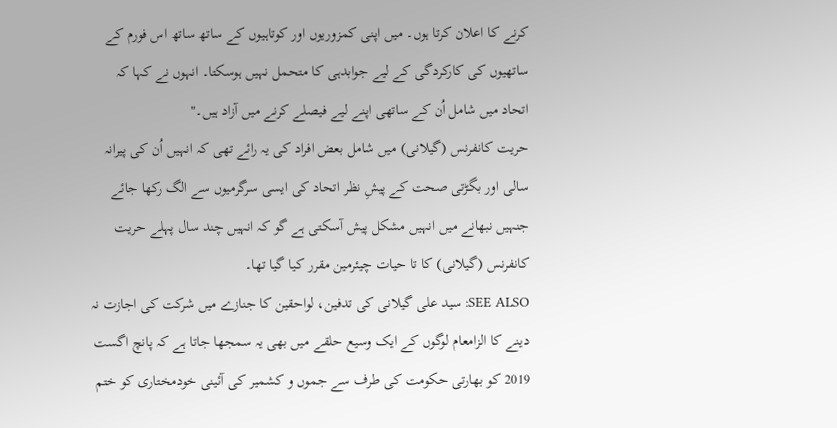کرنے کا اعلان کرتا ہوں۔ میں اپنی کمزوریوں اور کوتاہیوں کے ساتھ ساتھ اس فورم کے ساتھیوں کی کارکردگی کے لیے جوابدہی کا متحمل نہیں ہوسکتا۔ انہوں نے کہا کہ اتحاد میں شامل اُن کے ساتھی اپنے لیے فیصلے کرنے میں آزاد ہیں۔"
حریت کانفرنس (گیلانی) میں شامل بعض افراد کی یہ رائے تھی کہ انہیں اُن کی پیرانہ سالی اور بگڑتی صحت کے پیشِ نظر اتحاد کی ایسی سرگرمیوں سے الگ رکھا جائے جنہیں نبھانے میں انہیں مشکل پیش آسکتی ہے گو کہ انہیں چند سال پہلے حریت کانفرنس (گیلانی) کا تا حیات چیئرمین مقرر کیا گیا تھا۔
SEE ALSO: سید علی گیلانی کی تدفین، لواحقین کا جنازے میں شرکت کی اجازت نہ دینے کا الزامعام لوگوں کے ایک وسیع حلقے میں بھی یہ سمجھا جاتا ہے کہ پانچ اگست 2019 کو بھارتی حکومت کی طرف سے جموں و کشمیر کی آئینی خودمختاری کو ختم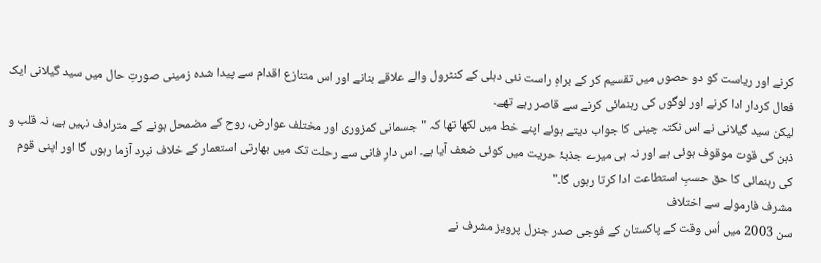کرنے اور ریاست کو دو حصوں میں تقسیم کر کے براہِ راست نئی دہلی کے کنٹرول والے علاقے بنانے اور اس متنازع اقدام سے پیدا شدہ زمینی صورتِ حال میں سید گیلانی ایک فعال کردار ادا کرنے اور لوگوں کی رہنمائی کرنے سے قاصر رہے تھے۔
لیکن سید گیلانی نے اس نکتہ چینی کا جواب دیتے ہوئے اپنے خط میں لکھا تھا کہ "جسمانی کمزوری اور مختلف عوارض، روح کے مضمحل ہونے کے مترادف نہیں ہے، نہ قلب و ذہن کی قوت موقوف ہوئی ہے اور نہ ہی میرے جذبۂ حریت میں کوئی ضعف آیا ہے۔ اس دارِ فانی سے رحلت تک میں بھارتی استعمار کے خلاف نبرد آزما رہوں گا اور اپنی قوم کی رہنمائی کا حق حسبِ استطاعت ادا کرتا رہوں گا۔"
مشرف فارمولے سے اختلاف
سن 2003 میں اُس وقت کے پاکستان کے فوجی صدر جنرل پرویز مشرف نے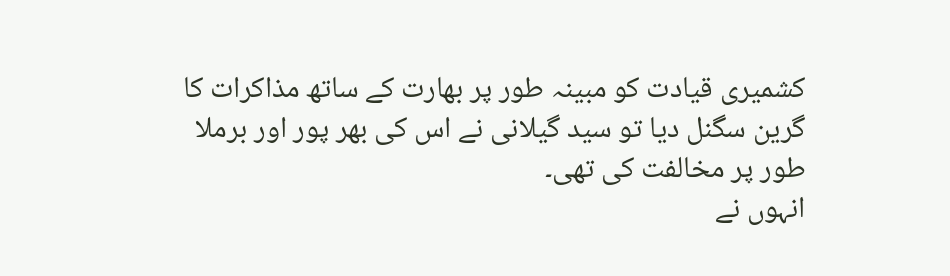کشمیری قیادت کو مبینہ طور پر بھارت کے ساتھ مذاکرات کا گرین سگنل دیا تو سید گیلانی نے اس کی بھر پور اور برملا طور پر مخالفت کی تھی۔
انہوں نے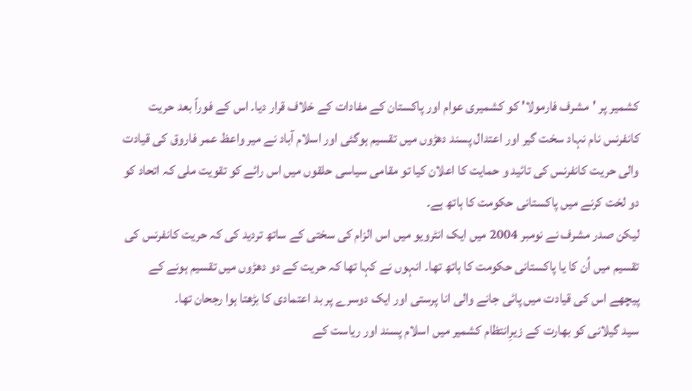کشمیر پر 'مشرف فارمولا' کو کشمیری عوام اور پاکستان کے مفادات کے خلاف قرار دیا۔ اس کے فوراً بعد حریت کانفرنس نام نہاد سخت گیر اور اعتدال پسند دھڑوں میں تقسیم ہوگئی اور اسلام آباد نے میر واعظ عمر فاروق کی قیادت والی حریت کانفرنس کی تائید و حمایت کا اعلان کیا تو مقامی سیاسی حلقوں میں اس رائے کو تقویت ملی کہ اتحاد کو دو لخت کرنے میں پاکستانی حکومت کا ہاتھ ہے۔
لیکن صدر مشرف نے نومبر 2004 میں ایک انٹرویو میں اس الزام کی سختی کے ساتھ تردید کی کہ حریت کانفرنس کی تقسیم میں اُن کا یا پاکستانی حکومت کا ہاتھ تھا۔ انہوں نے کہا تھا کہ حریت کے دو دھڑوں میں تقسیم ہونے کے پیچھے اس کی قیادت میں پائی جانے والی انا پرستی اور ایک دوسرے پر بد اعتمادی کا بڑھتا ہوا رجحان تھا۔
سید گیلانی کو بھارت کے زیرِانتظام کشمیر میں اسلام پسند اور ریاست کے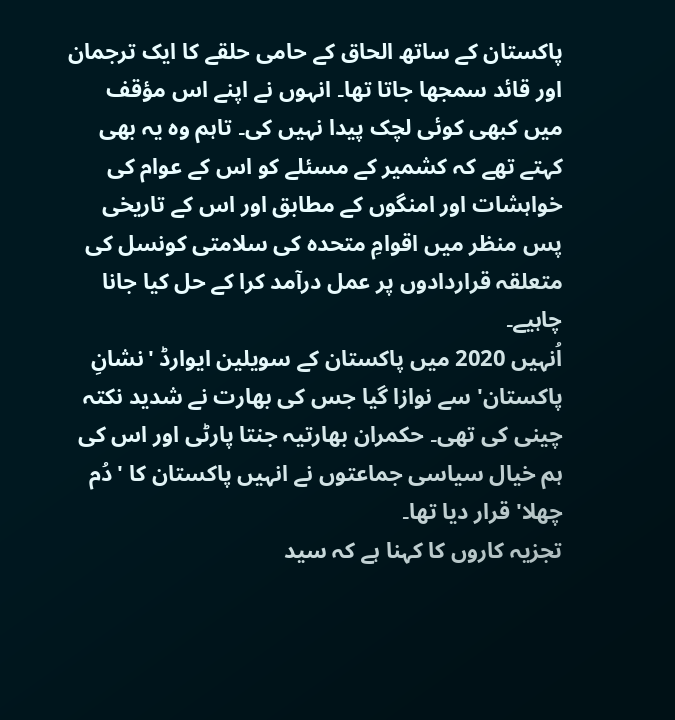پاکستان کے ساتھ الحاق کے حامی حلقے کا ایک ترجمان اور قائد سمجھا جاتا تھا۔ انہوں نے اپنے اس مؤقف میں کبھی کوئی لچک پیدا نہیں کی۔ تاہم وہ یہ بھی کہتے تھے کہ کشمیر کے مسئلے کو اس کے عوام کی خواہشات اور امنگوں کے مطابق اور اس کے تاریخی پس منظر میں اقوامِ متحدہ کی سلامتی کونسل کی متعلقہ قراردادوں پر عمل درآمد کرا کے حل کیا جانا چاہیے۔
اُنہیں 2020 میں پاکستان کے سویلین ایوارڈ 'نشانِ پاکستان' سے نوازا گیا جس کی بھارت نے شدید نکتہ چینی کی تھی۔ حکمران بھارتیہ جنتا پارٹی اور اس کی ہم خیال سیاسی جماعتوں نے انہیں پاکستان کا 'دُم چھلا' قرار دیا تھا۔
تجزیہ کاروں کا کہنا ہے کہ سید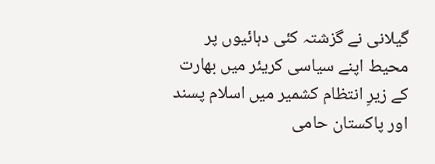گیلانی نے گزشتہ کئی دہائیوں پر محیط اپنے سیاسی کریئر میں بھارت کے زیرِ انتظام کشمیر میں اسلام پسند اور پاکستان حامی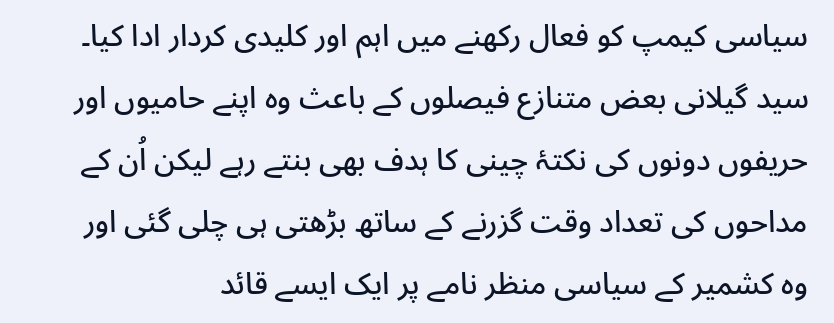سیاسی کیمپ کو فعال رکھنے میں اہم اور کلیدی کردار ادا کیا۔
سید گیلانی بعض متنازع فیصلوں کے باعث وہ اپنے حامیوں اور حریفوں دونوں کی نکتۂ چینی کا ہدف بھی بنتے رہے لیکن اُن کے مداحوں کی تعداد وقت گزرنے کے ساتھ بڑھتی ہی چلی گئی اور وہ کشمیر کے سیاسی منظر نامے پر ایک ایسے قائد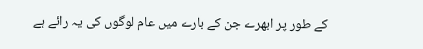کے طور پر ابھرے جن کے بارے میں عام لوگوں کی یہ رائے ہے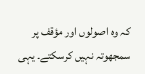کہ وہ اصولوں اور مؤقف پر سمجھوتہ نہیں کرسکتے۔ یہی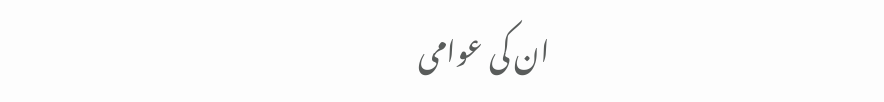ان کی عوامی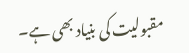مقبولیت کی بنیاد بھی ہے۔